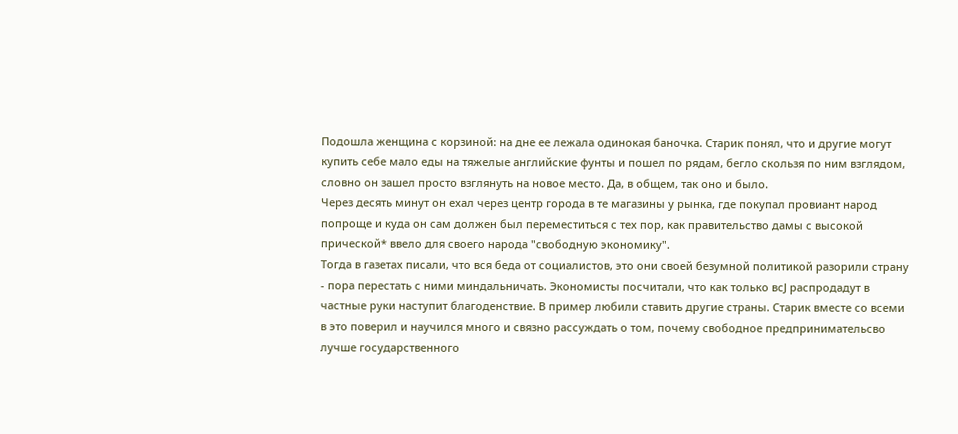Подошла женщина с корзиной: на дне ее лежала одинокая баночка. Старик понял, что и другие могут купить себе мало еды на тяжелые английские фунты и пошел по рядам, бегло скользя по ним взглядом, словно он зашел просто взглянуть на новое место. Да, в общем, так оно и было.
Через десять минут он ехал через центр города в те магазины у рынка, где покупал провиант народ попроще и куда он сам должен был переместиться с тех пор, как правительство дамы с высокой прической* ввело для своего народа "свободную экономику".
Тогда в газетах писали, что вся беда от социалистов, это они своей безумной политикой разорили страну - пора перестать с ними миндальничать. Экономисты посчитали, что как только всJ распродадут в частные руки наступит благоденствие. В пример любили ставить другие страны. Старик вместе со всеми в это поверил и научился много и связно рассуждать о том, почему свободное предпринимательсво лучше государственного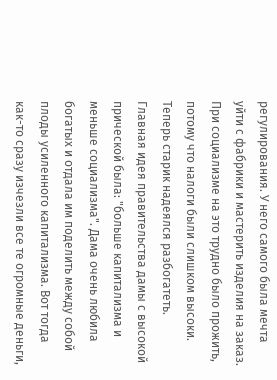регулирования. У него самого была мечта уйти с фабрики и мастерить изделия на заказ. При социализме на это трудно было прожить, потому что налоги были слишком высоки. Теперь старик надеялся разбогатеть.
Главная идея правительства дамы с высокой прической была: "больше капитализма и меньше социализма". Дама очень любила богатых и отдала им поделить между собой плоды усиленного капитализма. Вот тогда как-то сразу изчезли все те огромные деньги,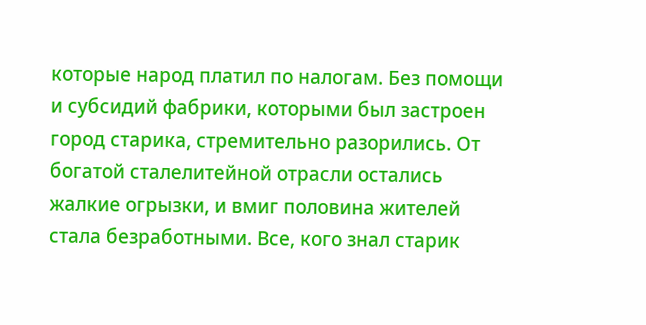которые народ платил по налогам. Без помощи и субсидий фабрики, которыми был застроен город старика, стремительно разорились. От богатой сталелитейной отрасли остались жалкие огрызки, и вмиг половина жителей стала безработными. Все, кого знал старик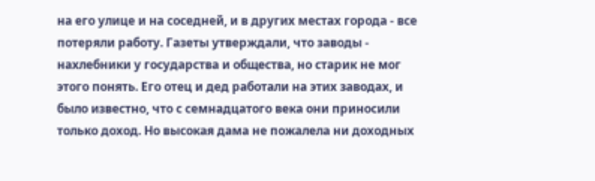на его улице и на соседней, и в других местах города - все потеряли работу. Газеты утверждали, что заводы - нахлебники у государства и общества, но старик не мог этого понять. Его отец и дед работали на этих заводах, и было известно, что с семнадцатого века они приносили только доход. Но высокая дама не пожалела ни доходных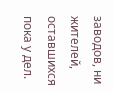заводов, ни жителей, оставшихся пока у дел.